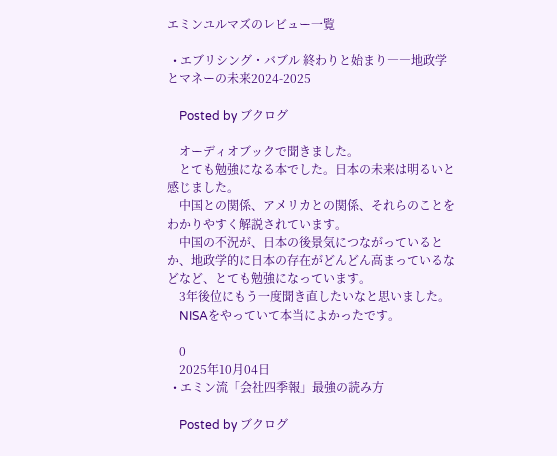エミンユルマズのレビュー一覧

  • エブリシング・バブル 終わりと始まり――地政学とマネーの未来2024-2025

    Posted by ブクログ

    オーディオブックで聞きました。
    とても勉強になる本でした。日本の未来は明るいと感じました。
    中国との関係、アメリカとの関係、それらのことをわかりやすく解説されています。
    中国の不況が、日本の後景気につながっているとか、地政学的に日本の存在がどんどん高まっているなどなど、とても勉強になっています。
    3年後位にもう一度聞き直したいなと思いました。
    NISAをやっていて本当によかったです。

    0
    2025年10月04日
  • エミン流「会社四季報」最強の読み方

    Posted by ブクログ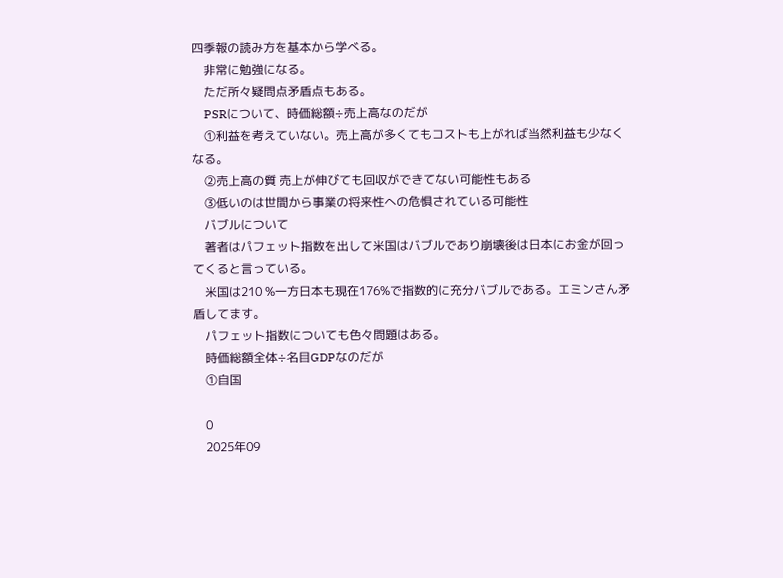四季報の読み方を基本から学べる。
    非常に勉強になる。
    ただ所々疑問点矛盾点もある。
    PSRについて、時価総額÷売上高なのだが
    ①利益を考えていない。売上高が多くてもコストも上がれば当然利益も少なくなる。
    ②売上高の質 売上が伸びても回収ができてない可能性もある
    ③低いのは世間から事業の将来性への危惧されている可能性
    バブルについて
    著者はパフェット指数を出して米国はバブルであり崩壊後は日本にお金が回ってくると言っている。
    米国は210 %一方日本も現在176%で指数的に充分バブルである。エミンさん矛盾してます。
    パフェット指数についても色々問題はある。
    時価総額全体÷名目GDPなのだが
    ①自国

    0
    2025年09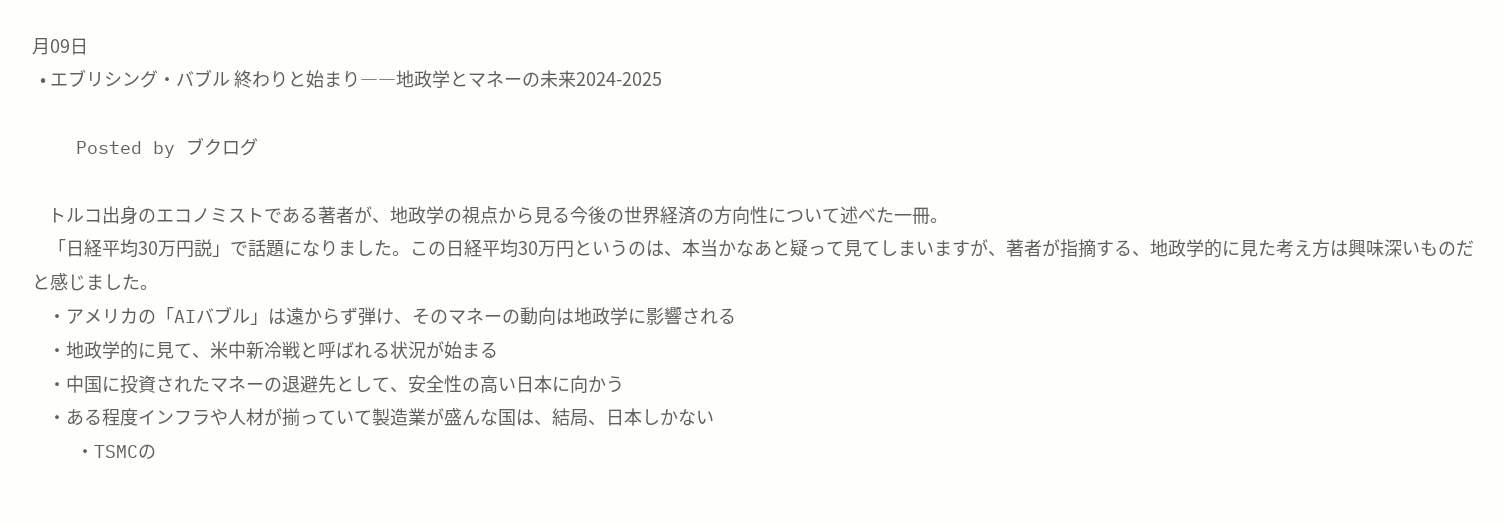月09日
  • エブリシング・バブル 終わりと始まり――地政学とマネーの未来2024-2025

    Posted by ブクログ

    トルコ出身のエコノミストである著者が、地政学の視点から見る今後の世界経済の方向性について述べた一冊。
    「日経平均30万円説」で話題になりました。この日経平均30万円というのは、本当かなあと疑って見てしまいますが、著者が指摘する、地政学的に見た考え方は興味深いものだと感じました。
    ・アメリカの「AIバブル」は遠からず弾け、そのマネーの動向は地政学に影響される
    ・地政学的に見て、米中新冷戦と呼ばれる状況が始まる
    ・中国に投資されたマネーの退避先として、安全性の高い日本に向かう
    ・ある程度インフラや人材が揃っていて製造業が盛んな国は、結局、日本しかない
    ・TSMCの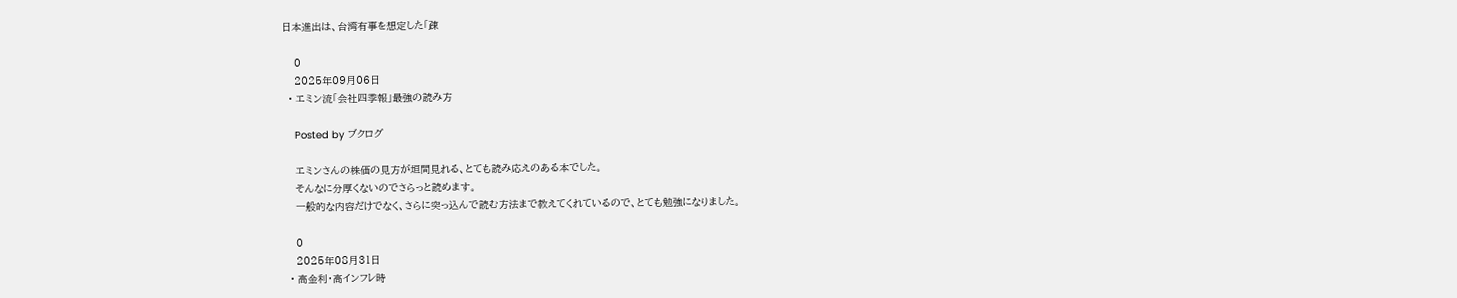日本進出は、台湾有事を想定した「疎

    0
    2025年09月06日
  • エミン流「会社四季報」最強の読み方

    Posted by ブクログ

    エミンさんの株価の見方が垣間見れる、とても読み応えのある本でした。
    そんなに分厚くないのでさらっと読めます。
    一般的な内容だけでなく、さらに突っ込んで読む方法まで教えてくれているので、とても勉強になりました。

    0
    2025年08月31日
  • 高金利・高インフレ時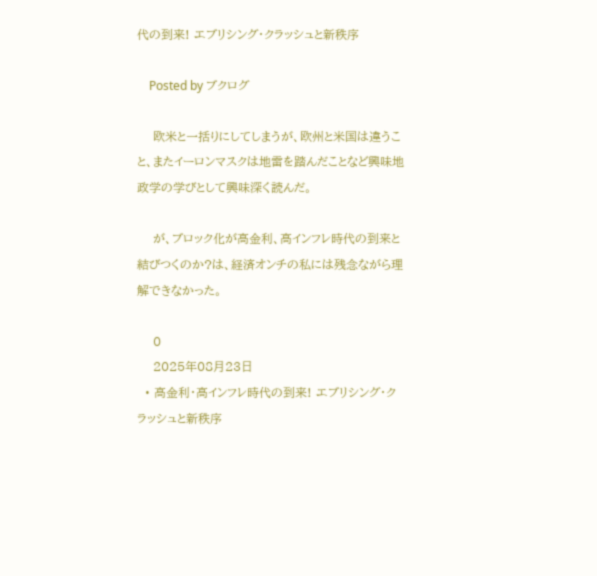代の到来! エブリシング・クラッシュと新秩序

    Posted by ブクログ

    欧米と一括りにしてしまうが、欧州と米国は違うこと、またイーロンマスクは地雷を踏んだことなど興味地政学の学びとして興味深く読んだ。

    が、ブロック化が高金利、高インフレ時代の到来と結びつくのか?は、経済オンチの私には残念ながら理解できなかった。

    0
    2025年08月23日
  • 高金利・高インフレ時代の到来! エブリシング・クラッシュと新秩序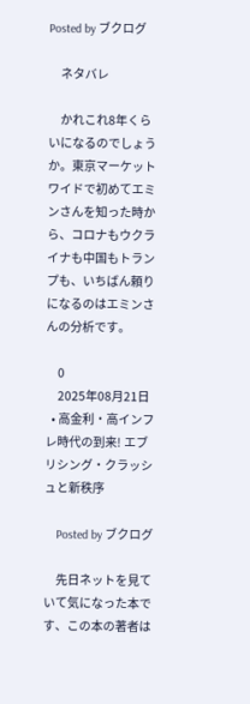Posted by ブクログ

    ネタバレ

    かれこれ8年くらいになるのでしょうか。東京マーケットワイドで初めてエミンさんを知った時から、コロナもウクライナも中国もトランプも、いちばん頼りになるのはエミンさんの分析です。

    0
    2025年08月21日
  • 高金利・高インフレ時代の到来! エブリシング・クラッシュと新秩序

    Posted by ブクログ

    先日ネットを見ていて気になった本です、この本の著者は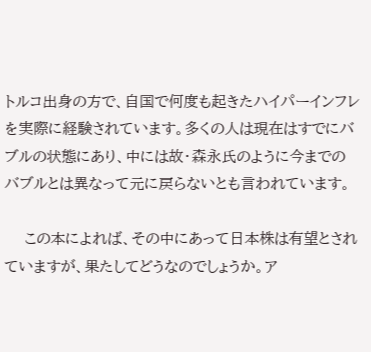トルコ出身の方で、自国で何度も起きたハイパーインフレを実際に経験されています。多くの人は現在はすでにバブルの状態にあり、中には故・森永氏のように今までのバブルとは異なって元に戻らないとも言われています。

    この本によれば、その中にあって日本株は有望とされていますが、果たしてどうなのでしょうか。ア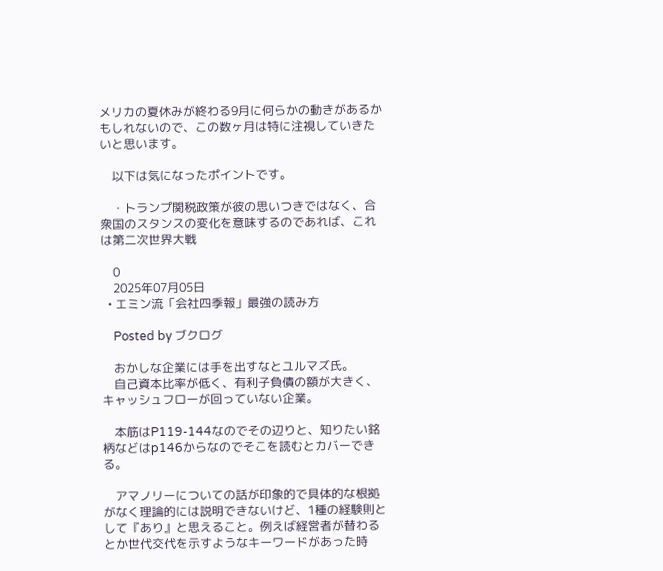メリカの夏休みが終わる9月に何らかの動きがあるかもしれないので、この数ヶ月は特に注視していきたいと思います。

    以下は気になったポイントです。

    ・トランプ関税政策が彼の思いつきではなく、合衆国のスタンスの変化を意味するのであれば、これは第二次世界大戦

    0
    2025年07月05日
  • エミン流「会社四季報」最強の読み方

    Posted by ブクログ

    おかしな企業には手を出すなとユルマズ氏。
    自己資本比率が低く、有利子負債の額が大きく、キャッシュフローが回っていない企業。

    本筋はP119-144なのでその辺りと、知りたい銘柄などはp146からなのでそこを読むとカバーできる。

    アマノリーについての話が印象的で具体的な根拠がなく理論的には説明できないけど、1種の経験則として『あり』と思えること。例えば経営者が替わるとか世代交代を示すようなキーワードがあった時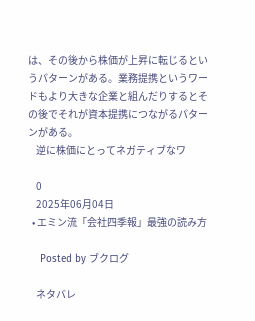は、その後から株価が上昇に転じるというパターンがある。業務提携というワードもより大きな企業と組んだりするとその後でそれが資本提携につながるパターンがある。
    逆に株価にとってネガティブなワ

    0
    2025年06月04日
  • エミン流「会社四季報」最強の読み方

    Posted by ブクログ

    ネタバレ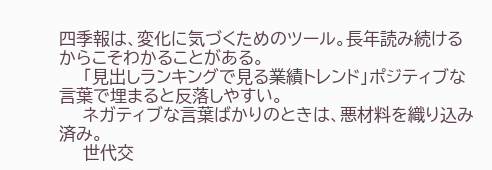四季報は、変化に気づくためのツール。長年読み続けるからこそわかることがある。
    「見出しランキングで見る業績トレンド」ポジティブな言葉で埋まると反落しやすい。
    ネガティブな言葉ばかりのときは、悪材料を織り込み済み。
    世代交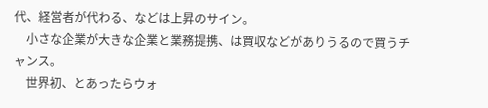代、経営者が代わる、などは上昇のサイン。
    小さな企業が大きな企業と業務提携、は買収などがありうるので買うチャンス。
    世界初、とあったらウォ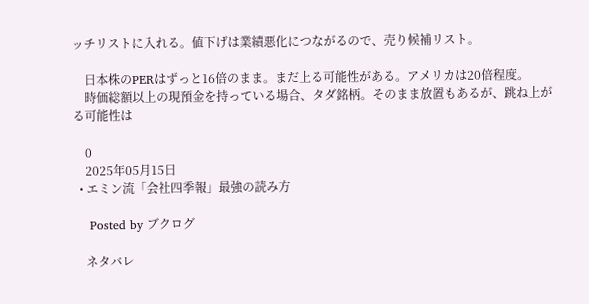ッチリストに入れる。値下げは業績悪化につながるので、売り候補リスト。

    日本株のPERはずっと16倍のまま。まだ上る可能性がある。アメリカは20倍程度。
    時価総額以上の現預金を持っている場合、タダ銘柄。そのまま放置もあるが、跳ね上がる可能性は

    0
    2025年05月15日
  • エミン流「会社四季報」最強の読み方

    Posted by ブクログ

    ネタバレ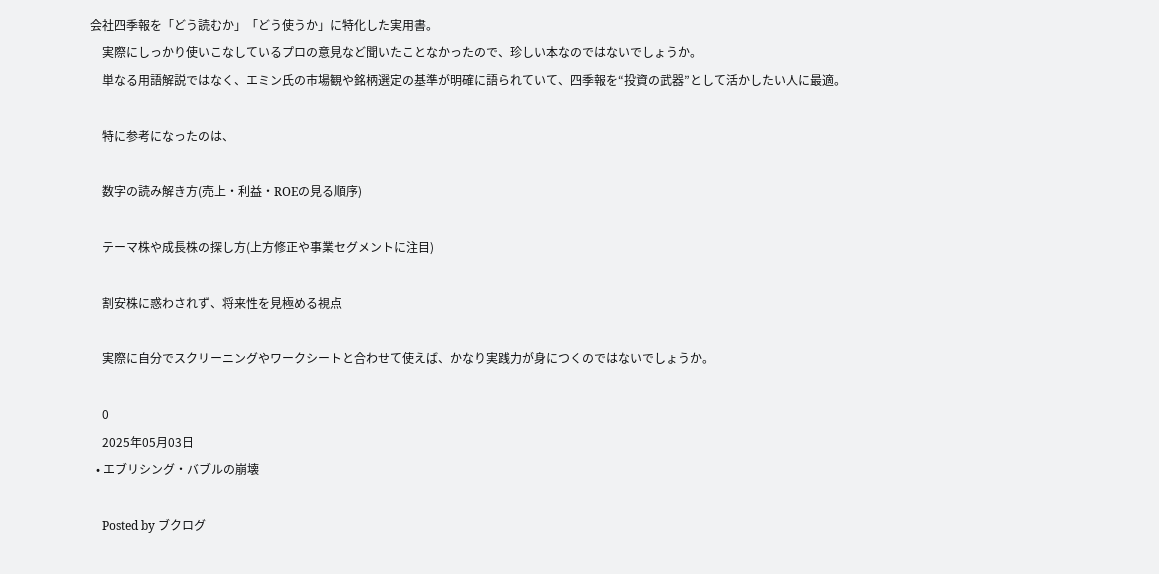会社四季報を「どう読むか」「どう使うか」に特化した実用書。
    実際にしっかり使いこなしているプロの意見など聞いたことなかったので、珍しい本なのではないでしょうか。
    単なる用語解説ではなく、エミン氏の市場観や銘柄選定の基準が明確に語られていて、四季報を“投資の武器”として活かしたい人に最適。

    特に参考になったのは、

    数字の読み解き方(売上・利益・ROEの見る順序)

    テーマ株や成長株の探し方(上方修正や事業セグメントに注目)

    割安株に惑わされず、将来性を見極める視点

    実際に自分でスクリーニングやワークシートと合わせて使えば、かなり実践力が身につくのではないでしょうか。

    0
    2025年05月03日
  • エブリシング・バブルの崩壊

    Posted by ブクログ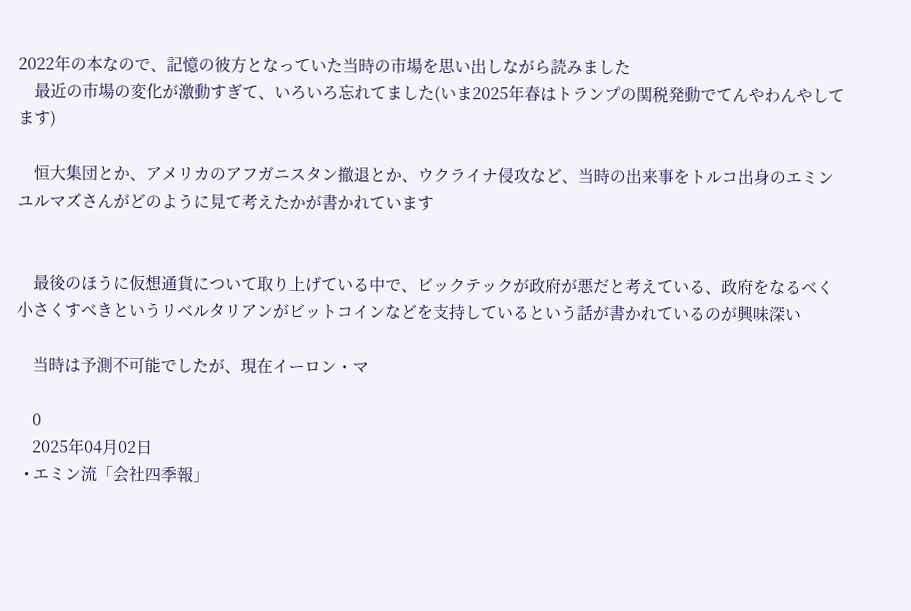2022年の本なので、記憶の彼方となっていた当時の市場を思い出しながら読みました
    最近の市場の変化が激動すぎて、いろいろ忘れてました(いま2025年春はトランプの関税発動でてんやわんやしてます)

    恒大集団とか、アメリカのアフガニスタン撤退とか、ウクライナ侵攻など、当時の出来事をトルコ出身のエミンユルマズさんがどのように見て考えたかが書かれています


    最後のほうに仮想通貨について取り上げている中で、ビックテックが政府が悪だと考えている、政府をなるべく小さくすべきというリベルタリアンがビットコインなどを支持しているという話が書かれているのが興味深い

    当時は予測不可能でしたが、現在イーロン・マ

    0
    2025年04月02日
  • エミン流「会社四季報」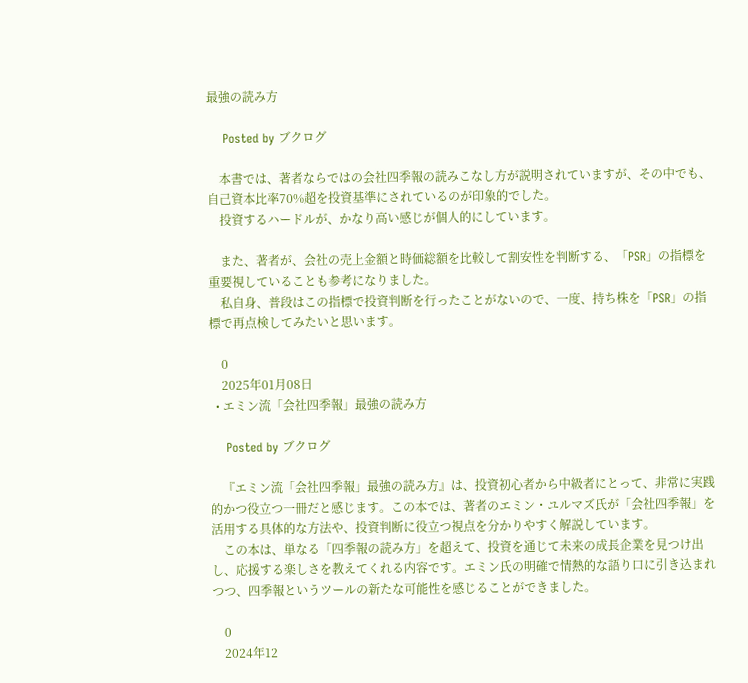最強の読み方

    Posted by ブクログ

    本書では、著者ならではの会社四季報の読みこなし方が説明されていますが、その中でも、自己資本比率70%超を投資基準にされているのが印象的でした。
    投資するハードルが、かなり高い感じが個人的にしています。

    また、著者が、会社の売上金額と時価総額を比較して割安性を判断する、「PSR」の指標を重要視していることも参考になりました。
    私自身、普段はこの指標で投資判断を行ったことがないので、一度、持ち株を「PSR」の指標で再点検してみたいと思います。

    0
    2025年01月08日
  • エミン流「会社四季報」最強の読み方

    Posted by ブクログ

    『エミン流「会社四季報」最強の読み方』は、投資初心者から中級者にとって、非常に実践的かつ役立つ一冊だと感じます。この本では、著者のエミン・ユルマズ氏が「会社四季報」を活用する具体的な方法や、投資判断に役立つ視点を分かりやすく解説しています。
    この本は、単なる「四季報の読み方」を超えて、投資を通じて未来の成長企業を見つけ出し、応援する楽しさを教えてくれる内容です。エミン氏の明確で情熱的な語り口に引き込まれつつ、四季報というツールの新たな可能性を感じることができました。

    0
    2024年12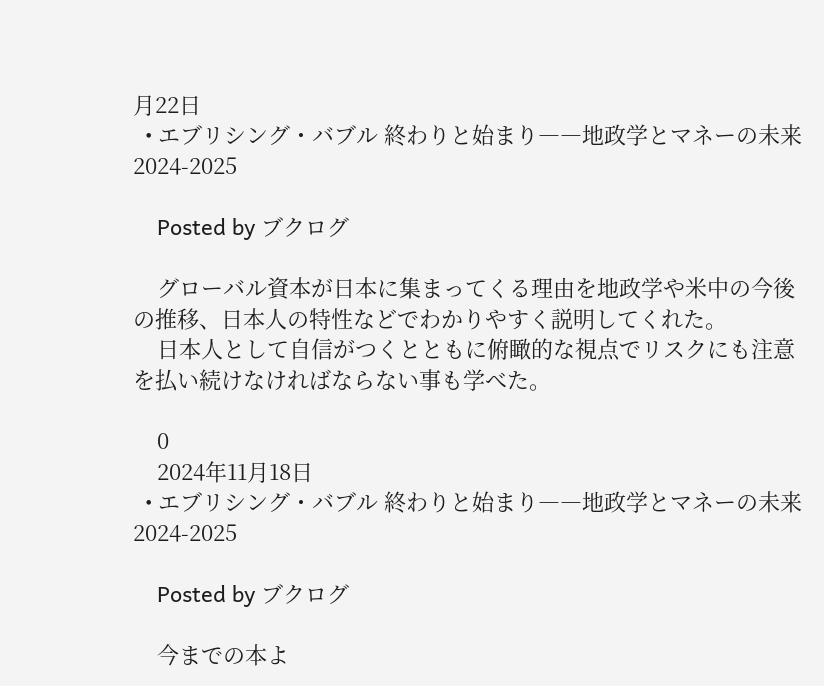月22日
  • エブリシング・バブル 終わりと始まり――地政学とマネーの未来2024-2025

    Posted by ブクログ

    グローバル資本が日本に集まってくる理由を地政学や米中の今後の推移、日本人の特性などでわかりやすく説明してくれた。
    日本人として自信がつくとともに俯瞰的な視点でリスクにも注意を払い続けなければならない事も学べた。

    0
    2024年11月18日
  • エブリシング・バブル 終わりと始まり――地政学とマネーの未来2024-2025

    Posted by ブクログ

    今までの本よ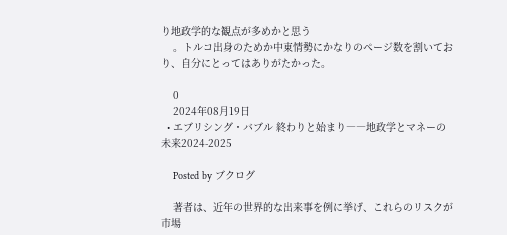り地政学的な観点が多めかと思う
    。トルコ出身のためか中東情勢にかなりのページ数を割いており、自分にとってはありがたかった。

    0
    2024年08月19日
  • エブリシング・バブル 終わりと始まり――地政学とマネーの未来2024-2025

    Posted by ブクログ

    著者は、近年の世界的な出来事を例に挙げ、これらのリスクが市場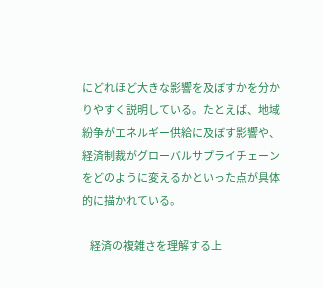にどれほど大きな影響を及ぼすかを分かりやすく説明している。たとえば、地域紛争がエネルギー供給に及ぼす影響や、経済制裁がグローバルサプライチェーンをどのように変えるかといった点が具体的に描かれている。

    経済の複雑さを理解する上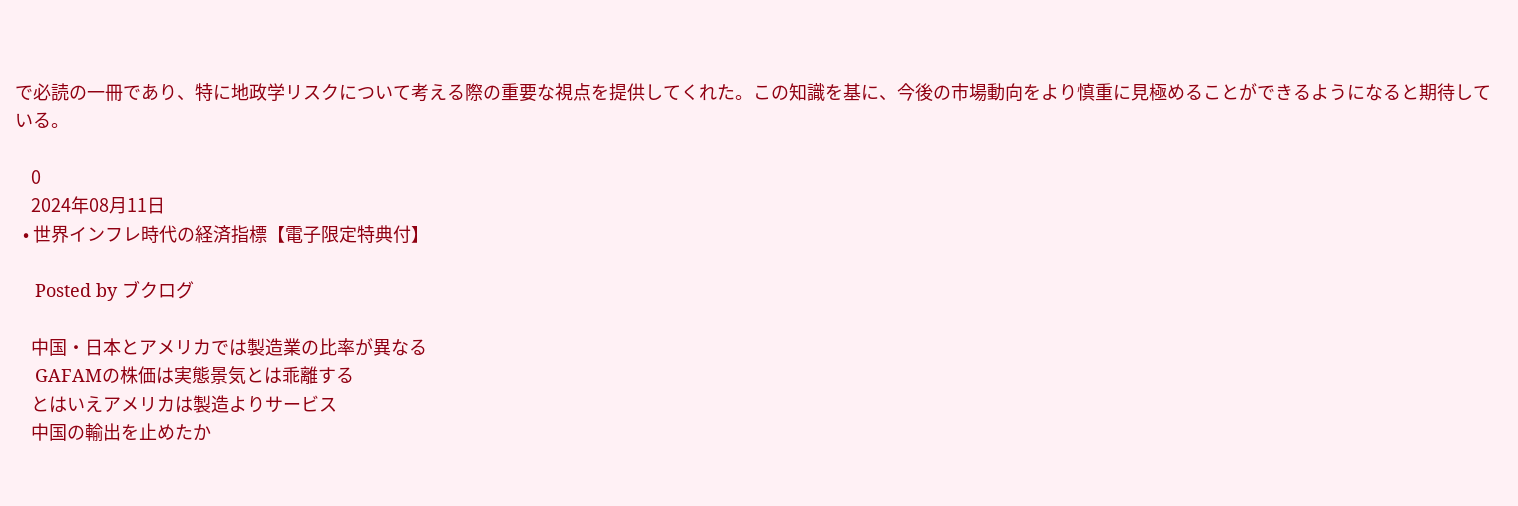で必読の一冊であり、特に地政学リスクについて考える際の重要な視点を提供してくれた。この知識を基に、今後の市場動向をより慎重に見極めることができるようになると期待している。

    0
    2024年08月11日
  • 世界インフレ時代の経済指標【電子限定特典付】

    Posted by ブクログ

    中国・日本とアメリカでは製造業の比率が異なる
    GAFAMの株価は実態景気とは乖離する
    とはいえアメリカは製造よりサービス
    中国の輸出を止めたか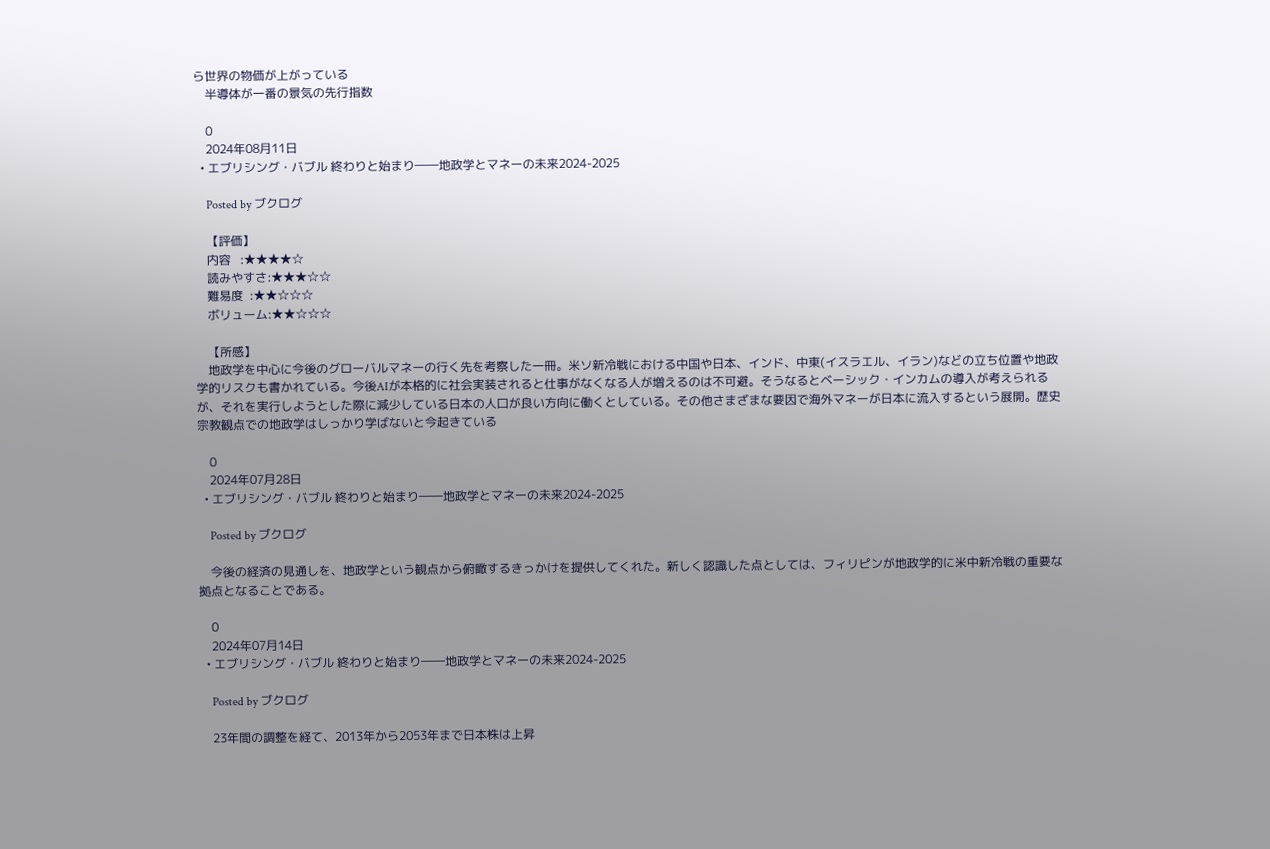ら世界の物価が上がっている
    半導体が一番の景気の先行指数

    0
    2024年08月11日
  • エブリシング・バブル 終わりと始まり――地政学とマネーの未来2024-2025

    Posted by ブクログ

    【評価】
    内容   :★★★★☆
    読みやすさ:★★★☆☆
    難易度  :★★☆☆☆
    ボリューム:★★☆☆☆

    【所感】
    地政学を中心に今後のグローバルマネーの行く先を考察した一冊。米ソ新冷戦における中国や日本、インド、中東(イスラエル、イラン)などの立ち位置や地政学的リスクも書かれている。今後AIが本格的に社会実装されると仕事がなくなる人が増えるのは不可避。そうなるとベーシック・インカムの導入が考えられるが、それを実行しようとした際に減少している日本の人口が良い方向に働くとしている。その他さまざまな要因で海外マネーが日本に流入するという展開。歴史宗教観点での地政学はしっかり学ばないと今起きている

    0
    2024年07月28日
  • エブリシング・バブル 終わりと始まり――地政学とマネーの未来2024-2025

    Posted by ブクログ

    今後の経済の見通しを、地政学という観点から俯瞰するきっかけを提供してくれた。新しく認識した点としては、フィリピンが地政学的に米中新冷戦の重要な拠点となることである。

    0
    2024年07月14日
  • エブリシング・バブル 終わりと始まり――地政学とマネーの未来2024-2025

    Posted by ブクログ

    23年間の調整を経て、2013年から2053年まで日本株は上昇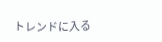トレンドに入る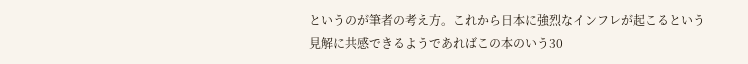というのが筆者の考え方。これから日本に強烈なインフレが起こるという見解に共感できるようであればこの本のいう30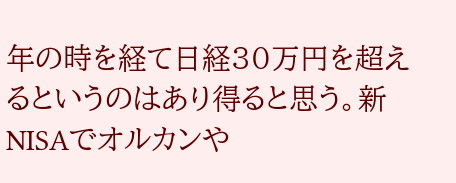年の時を経て日経30万円を超えるというのはあり得ると思う。新NISAでオルカンや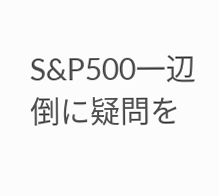S&P500一辺倒に疑問を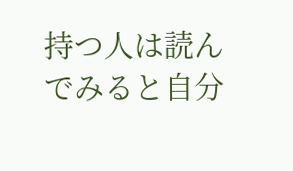持つ人は読んでみると自分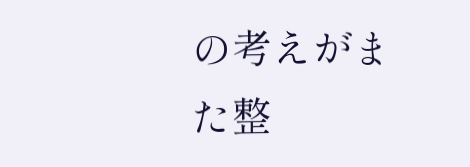の考えがまた整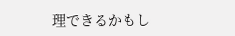理できるかもし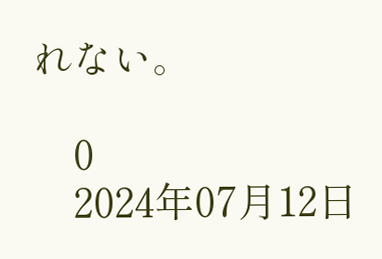れない。

    0
    2024年07月12日